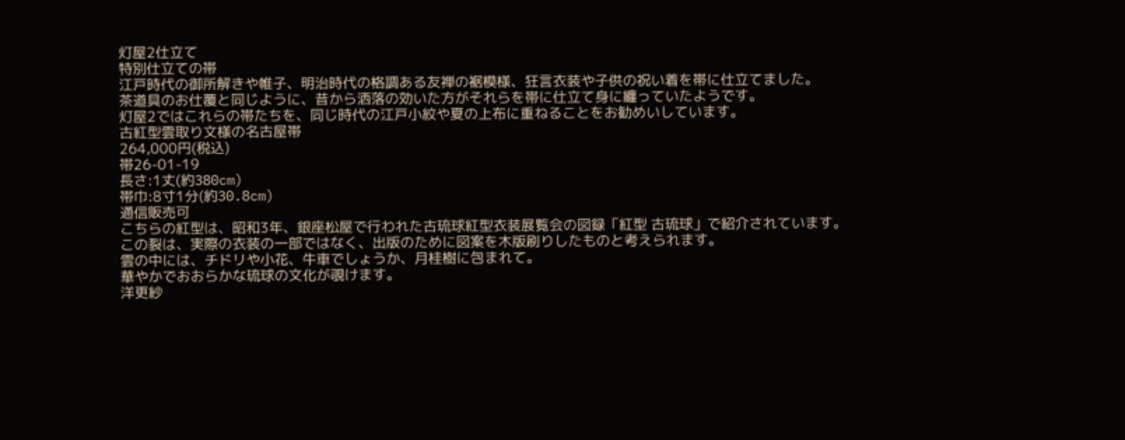灯屋2仕立て
特別仕立ての帯
江戸時代の御所解きや帷子、明治時代の格調ある友禅の裾模様、狂言衣装や子供の祝い着を帯に仕立てました。
茶道具のお仕覆と同じように、昔から洒落の効いた方がそれらを帯に仕立て身に纏っていたようです。
灯屋2ではこれらの帯たちを、同じ時代の江戸小紋や夏の上布に重ねることをお勧めいしています。
古紅型雲取り文様の名古屋帯
264,000円(税込)
帯26-01-19
長さ:1丈(約380cm)
帯巾:8寸1分(約30.8cm)
通信販売可
こちらの紅型は、昭和3年、銀座松屋で行われた古琉球紅型衣装展覧会の図録「紅型 古琉球」で紹介されています。
この裂は、実際の衣装の一部ではなく、出版のために図案を木版刷りしたものと考えられます。
雲の中には、チドリや小花、牛車でしょうか、月桂樹に包まれて。
華やかでおおらかな琉球の文化が覗けます。
洋更紗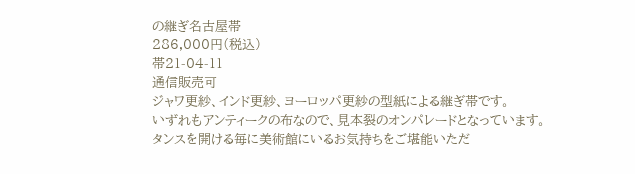の継ぎ名古屋帯
286,000円(税込)
帯21-04-11
通信販売可
ジャワ更紗、インド更紗、ヨーロッパ更紗の型紙による継ぎ帯です。
いずれもアンティークの布なので、見本裂のオンパレードとなっています。
タンスを開ける毎に美術館にいるお気持ちをご堪能いただ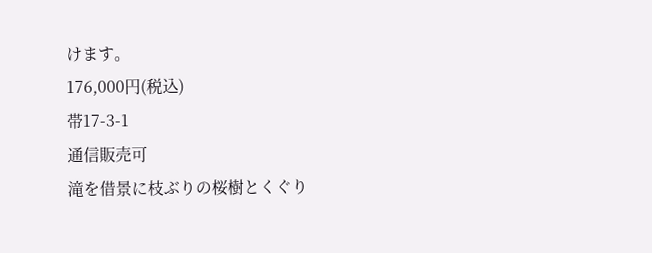けます。
176,000円(税込)
帯17-3-1
通信販売可
滝を借景に枝ぶりの桜樹とくぐり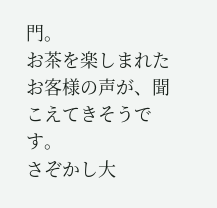門。
お茶を楽しまれたお客様の声が、聞こえてきそうです。
さぞかし大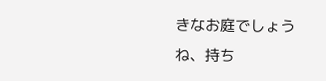きなお庭でしょうね、持ち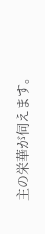主の栄華が伺えます。